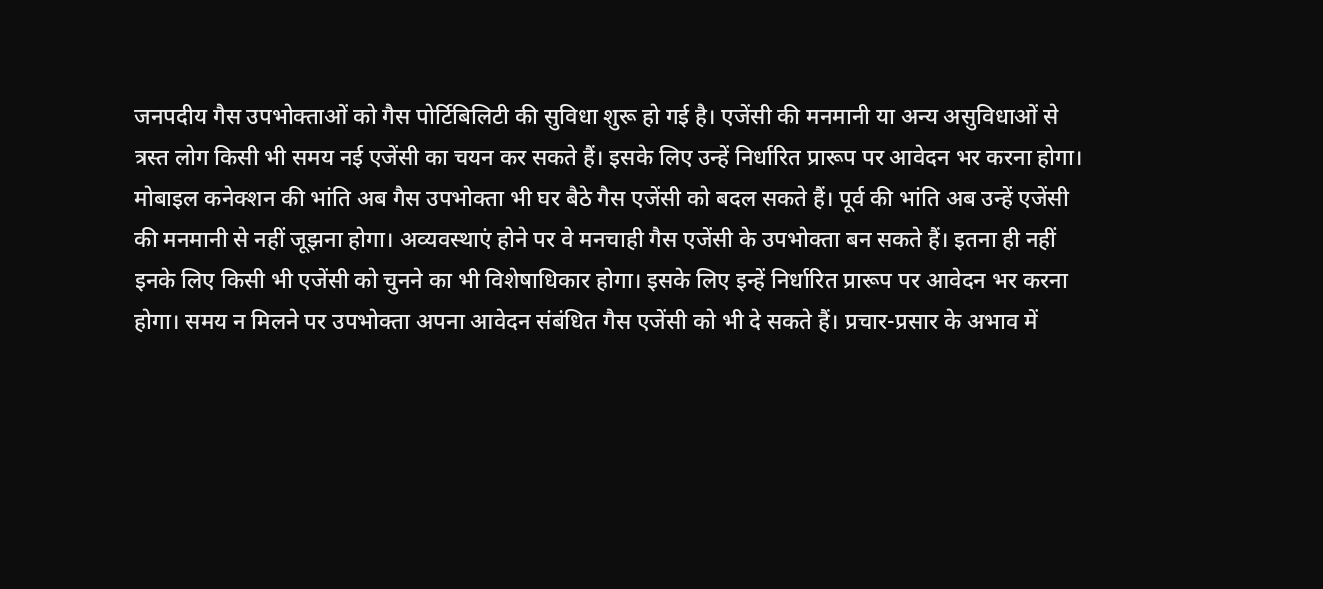जनपदीय गैस उपभोक्ताओं को गैस पोर्टिबिलिटी की सुविधा शुरू हो गई है। एजेंसी की मनमानी या अन्य असुविधाओं से त्रस्त लोग किसी भी समय नई एजेंसी का चयन कर सकते हैं। इसके लिए उन्हें निर्धारित प्रारूप पर आवेदन भर करना होगा।
मोबाइल कनेक्शन की भांति अब गैस उपभोक्ता भी घर बैठे गैस एजेंसी को बदल सकते हैं। पूर्व की भांति अब उन्हें एजेंसी की मनमानी से नहीं जूझना होगा। अव्यवस्थाएं होने पर वे मनचाही गैस एजेंसी के उपभोक्ता बन सकते हैं। इतना ही नहीं इनके लिए किसी भी एजेंसी को चुनने का भी विशेषाधिकार होगा। इसके लिए इन्हें निर्धारित प्रारूप पर आवेदन भर करना होगा। समय न मिलने पर उपभोक्ता अपना आवेदन संबंधित गैस एजेंसी को भी दे सकते हैं। प्रचार-प्रसार के अभाव में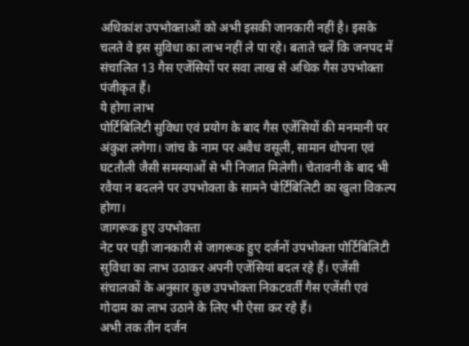अधिकांश उपभोक्ताओं को अभी इसकी जानकारी नहीं है। इसके चलते वे इस सुविधा का लाभ नहीं ले पा रहे। बताते चलें कि जनपद में संचालित 13 गैस एजेंसियों पर सवा लाख से अधिक गैस उपभोक्ता पंजीकृत हैं।
ये होगा लाभ
पोर्टिबिलिटी सुविधा एवं प्रयोग के बाद गैस एजेंसियों की मनमानी पर अंकुश लगेगा। जांच के नाम पर अवैध वसूली, सामान थोपना एवं घटतौली जैसी समस्याओं से भी निजात मिलेगी। चेतावनी के बाद भी रवैया न बदलने पर उपभोक्ता के सामने पोर्टिबिलिटी का खुला विकल्प होगा।
जागरूक हुए उपभोक्ता
नेट पर पड़ी जानकारी से जागरूक हुए दर्जनों उपभोक्ता पोर्टिबिलिटी सुविधा का लाभ उठाकर अपनी एजेंसियां बदल रहे हैं। एजेंसी संचालकों के अनुसार कुछ उपभोक्ता निकटवर्ती गैस एजेंसी एवं गोदाम का लाभ उठाने के लिए भी ऐसा कर रहे हैं।
अभी तक तीन दर्जन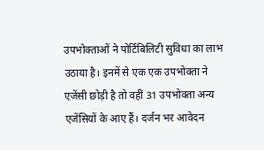उपभोक्ताओं ने पोर्टिबिलिटी सुविधा का लाभ उठाया है। इनमें से एक एक उपभोक्ता ने एजेंसी छोड़ी है तो वहीं 31 उपभोक्ता अन्य एजेंसियों के आए हैं। दर्जन भर आवेदन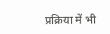प्रक्रिया में भी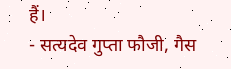हैं।
- सत्यदेव गुप्ता फौजी, गैस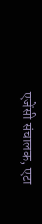एजेंसी संचालक, एटा